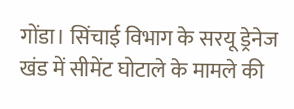गोंडा। सिंचाई विभाग के सरयू ड्रेनेज खंड में सीमेंट घोटाले के मामले की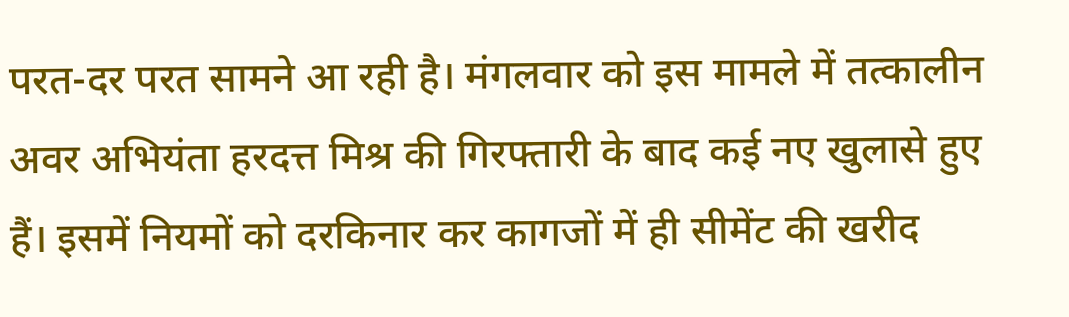परत-दर परत सामने आ रही है। मंगलवार को इस मामले में तत्कालीन अवर अभियंता हरदत्त मिश्र की गिरफ्तारी के बाद कई नए खुलासे हुए हैं। इसमें नियमों को दरकिनार कर कागजों में ही सीमेंट की खरीद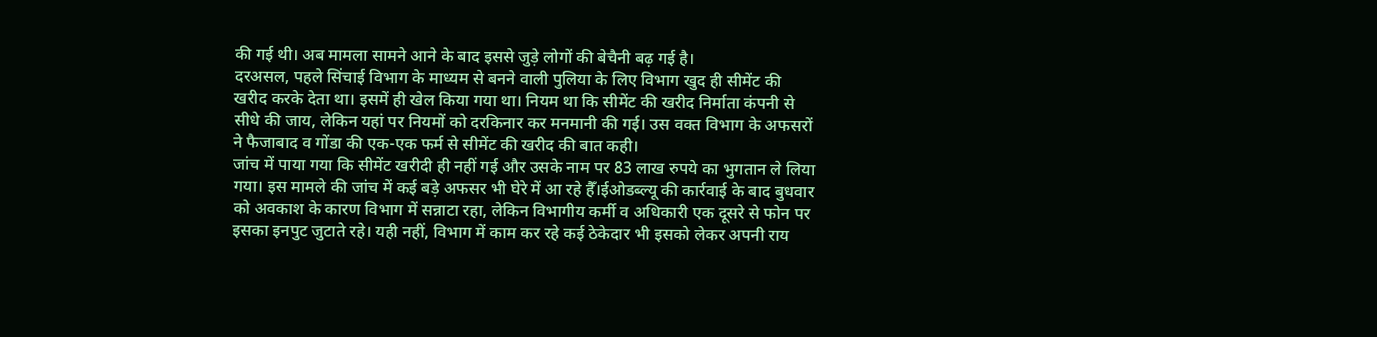की गई थी। अब मामला सामने आने के बाद इससे जुड़े लोगों की बेचैनी बढ़ गई है।
दरअसल, पहले सिंचाई विभाग के माध्यम से बनने वाली पुलिया के लिए विभाग खुद ही सीमेंट की खरीद करके देता था। इसमें ही खेल किया गया था। नियम था कि सीमेंट की खरीद निर्माता कंपनी से सीधे की जाय, लेकिन यहां पर नियमों को दरकिनार कर मनमानी की गई। उस वक्त विभाग के अफसरों ने फैजाबाद व गोंडा की एक-एक फर्म से सीमेंट की खरीद की बात कही।
जांच में पाया गया कि सीमेंट खरीदी ही नहीं गई और उसके नाम पर 83 लाख रुपये का भुगतान ले लिया गया। इस मामले की जांच में कई बड़े अफसर भी घेरे में आ रहे हैँ।ईओडब्ल्यू की कार्रवाई के बाद बुधवार को अवकाश के कारण विभाग में सन्नाटा रहा, लेकिन विभागीय कर्मी व अधिकारी एक दूसरे से फोन पर इसका इनपुट जुटाते रहे। यही नहीं, विभाग में काम कर रहे कई ठेकेदार भी इसको लेकर अपनी राय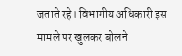जताते रहे। विभागीय अधिकारी इस मामले पर खुलकर बोलने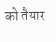को तैयार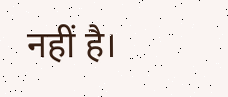नहीं है।